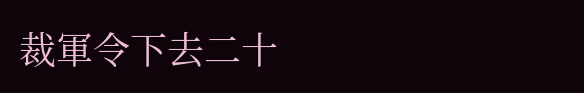裁軍令下去二十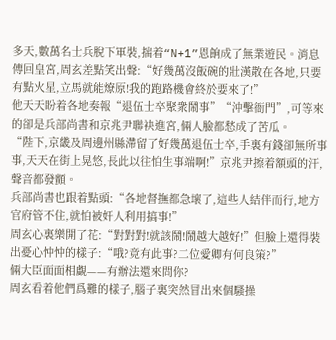多天,數萬名士兵脫下軍裝,揣着“N+1”恩餉成了無業遊民。消息傳回皇宮,周玄差點笑出聲:“好幾萬沒飯碗的壯漢散在各地,只要有點火星,立馬就能燎原!我的跑路機會終於要來了!”
他天天盼着各地奏報“退伍士卒聚衆鬧事”“沖擊衙門”,可等來的卻是兵部尚書和京兆尹聯袂進宮,倆人臉都愁成了苦瓜。
“陛下,京畿及周邊州縣滯留了好幾萬退伍士卒,手裏有錢卻無所事事,天天在街上晃悠,長此以往怕生事端啊!”京兆尹擦着額頭的汗,聲音都發顫。
兵部尚書也跟着點頭:“各地督撫都急壞了,這些人結伴而行,地方官府管不住,就怕被奸人利用搞事!”
周玄心裏樂開了花:“對對對!就該鬧!鬧越大越好!”但臉上還得裝出憂心忡忡的樣子:“哦?竟有此事?二位愛卿有何良策?”
倆大臣面面相覷——有辦法還來問你?
周玄看着他們爲難的樣子,腦子裏突然冒出來個騷操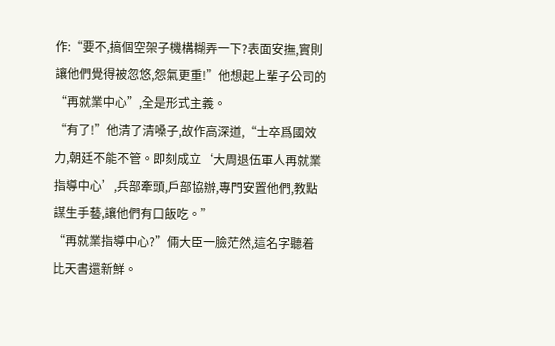作:“要不,搞個空架子機構糊弄一下?表面安撫,實則讓他們覺得被忽悠,怨氣更重!”他想起上輩子公司的“再就業中心”,全是形式主義。
“有了!”他清了清嗓子,故作高深道,“士卒爲國效力,朝廷不能不管。即刻成立‘大周退伍軍人再就業指導中心’,兵部牽頭,戶部協辦,專門安置他們,教點謀生手藝,讓他們有口飯吃。”
“再就業指導中心?”倆大臣一臉茫然,這名字聽着比天書還新鮮。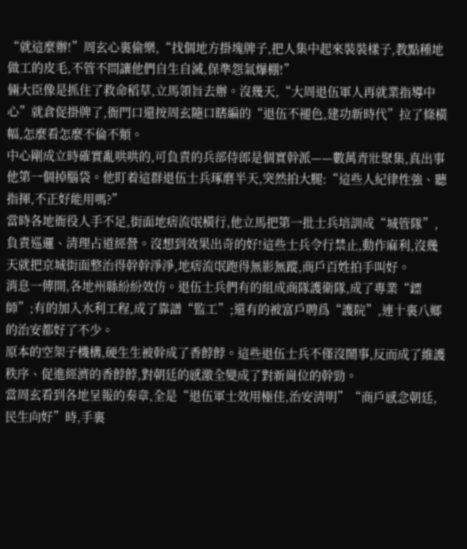“就這麼辦!”周玄心裏偷樂,“找個地方掛塊牌子,把人集中起來裝裝樣子,教點種地做工的皮毛,不管不問讓他們自生自滅,保準怨氣爆棚!”
倆大臣像是抓住了救命稻草,立馬領旨去辦。沒幾天,“大周退伍軍人再就業指導中心”就倉促掛牌了,衙門口還按周玄隨口瞎編的“退伍不褪色,建功新時代”拉了條橫幅,怎麼看怎麼不倫不類。
中心剛成立時確實亂哄哄的,可負責的兵部侍郎是個實幹派——數萬青壯聚集,真出事他第一個掉腦袋。他盯着這群退伍士兵琢磨半天,突然拍大腿:“這些人紀律性強、聽指揮,不正好能用嗎?”
當時各地衙役人手不足,街面地痞流氓橫行,他立馬把第一批士兵培訓成“城管隊”,負責巡邏、清理占道經營。沒想到效果出奇的好!這些士兵令行禁止,動作麻利,沒幾天就把京城街面整治得幹幹淨淨,地痞流氓跑得無影無蹤,商戶百姓拍手叫好。
消息一傳開,各地州縣紛紛效仿。退伍士兵們有的組成商隊護衛隊,成了專業“鏢師”;有的加入水利工程,成了靠譜“監工”;還有的被富戶聘爲“護院”,連十裏八鄉的治安都好了不少。
原本的空架子機構,硬生生被幹成了香餑餑。這些退伍士兵不僅沒鬧事,反而成了維護秩序、促進經濟的香餑餑,對朝廷的感激全變成了對新崗位的幹勁。
當周玄看到各地呈報的奏章,全是“退伍軍士效用極佳,治安清明”“商戶感念朝廷,民生向好”時,手裏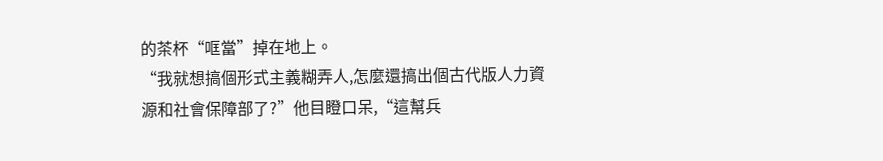的茶杯“哐當”掉在地上。
“我就想搞個形式主義糊弄人,怎麼還搞出個古代版人力資源和社會保障部了?”他目瞪口呆,“這幫兵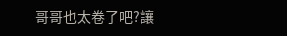哥哥也太卷了吧?讓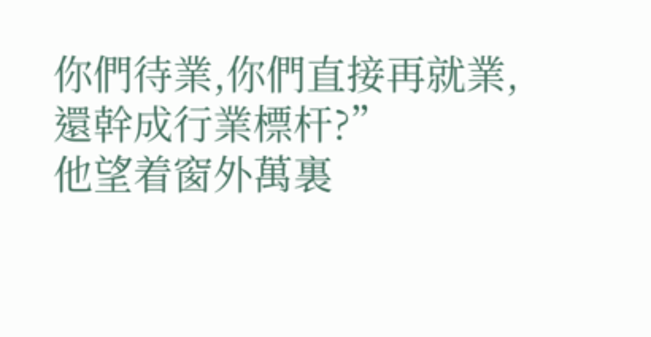你們待業,你們直接再就業,還幹成行業標杆?”
他望着窗外萬裏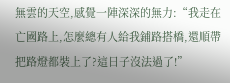無雲的天空,感覺一陣深深的無力:“我走在亡國路上,怎麼總有人給我鋪路搭橋,還順帶把路燈都裝上了?這日子沒法過了!”